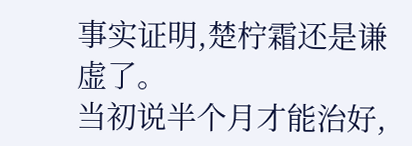事实证明,楚柠霜还是谦虚了。
当初说半个月才能治好,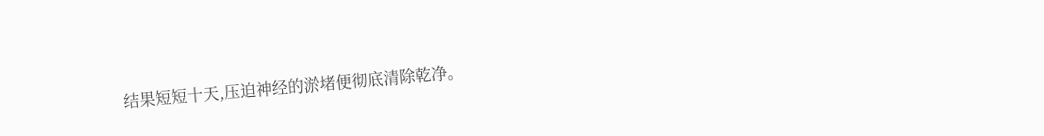结果短短十天,压迫神经的淤堵便彻底清除乾净。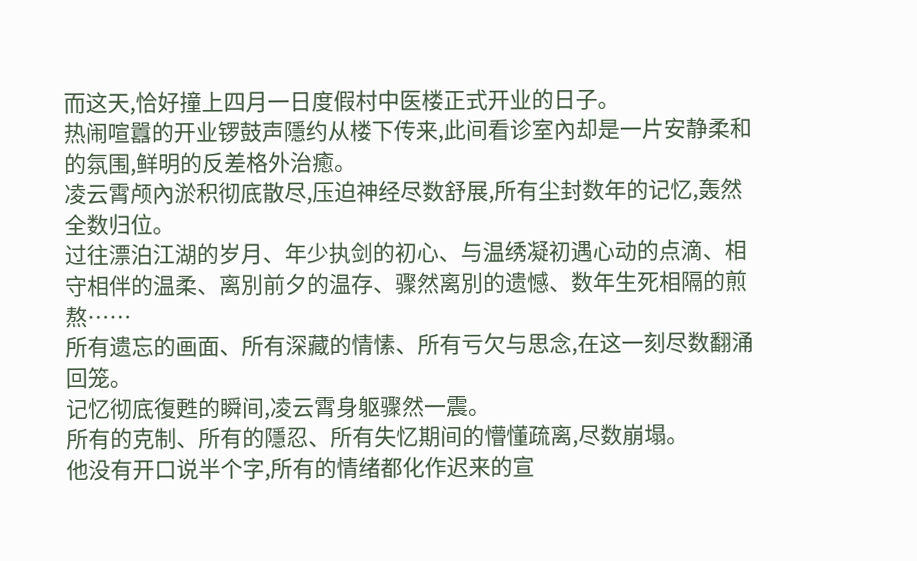而这天,恰好撞上四月一日度假村中医楼正式开业的日子。
热闹喧囂的开业锣鼓声隱约从楼下传来,此间看诊室內却是一片安静柔和的氛围,鲜明的反差格外治癒。
凌云霄颅內淤积彻底散尽,压迫神经尽数舒展,所有尘封数年的记忆,轰然全数归位。
过往漂泊江湖的岁月、年少执剑的初心、与温绣凝初遇心动的点滴、相守相伴的温柔、离別前夕的温存、骤然离別的遗憾、数年生死相隔的煎熬……
所有遗忘的画面、所有深藏的情愫、所有亏欠与思念,在这一刻尽数翻涌回笼。
记忆彻底復甦的瞬间,凌云霄身躯骤然一震。
所有的克制、所有的隱忍、所有失忆期间的懵懂疏离,尽数崩塌。
他没有开口说半个字,所有的情绪都化作迟来的宣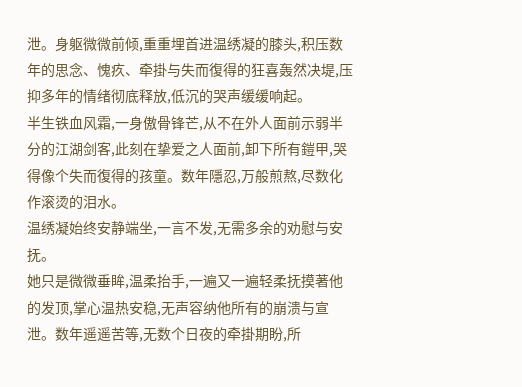泄。身躯微微前倾,重重埋首进温绣凝的膝头,积压数年的思念、愧疚、牵掛与失而復得的狂喜轰然决堤,压抑多年的情绪彻底释放,低沉的哭声缓缓响起。
半生铁血风霜,一身傲骨锋芒,从不在外人面前示弱半分的江湖剑客,此刻在挚爱之人面前,卸下所有鎧甲,哭得像个失而復得的孩童。数年隱忍,万般煎熬,尽数化作滚烫的泪水。
温绣凝始终安静端坐,一言不发,无需多余的劝慰与安抚。
她只是微微垂眸,温柔抬手,一遍又一遍轻柔抚摸著他的发顶,掌心温热安稳,无声容纳他所有的崩溃与宣泄。数年遥遥苦等,无数个日夜的牵掛期盼,所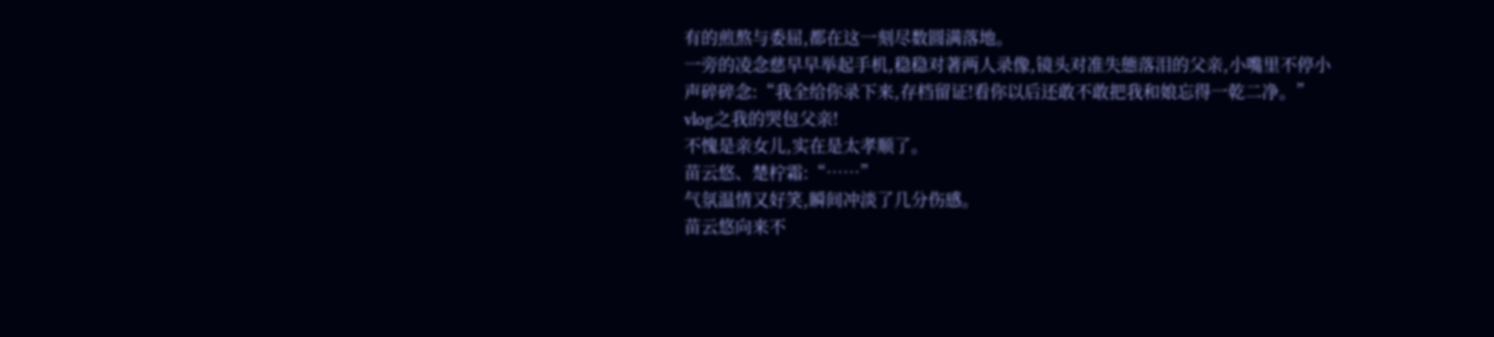有的煎熬与委屈,都在这一刻尽数圆满落地。
一旁的凌念慈早早举起手机,稳稳对著两人录像,镜头对准失態落泪的父亲,小嘴里不停小声碎碎念:“我全给你录下来,存档留证!看你以后还敢不敢把我和娘忘得一乾二净。”
vlog之我的哭包父亲!
不愧是亲女儿,实在是太孝顺了。
苗云悠、楚柠霜:“……”
气氛温情又好笑,瞬间冲淡了几分伤感。
苗云悠向来不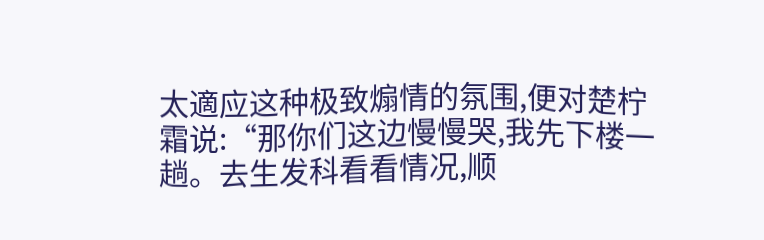太適应这种极致煽情的氛围,便对楚柠霜说:“那你们这边慢慢哭,我先下楼一趟。去生发科看看情况,顺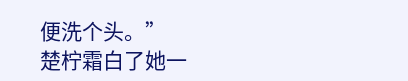便洗个头。”
楚柠霜白了她一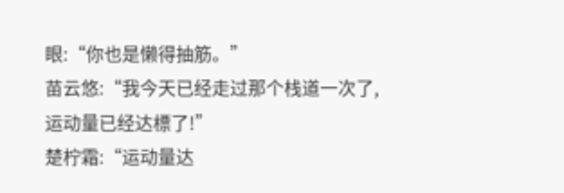眼:“你也是懒得抽筋。”
苗云悠:“我今天已经走过那个栈道一次了,运动量已经达標了!”
楚柠霜:“运动量达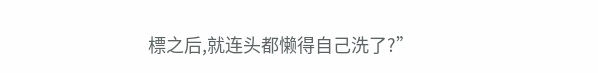標之后,就连头都懒得自己洗了?”